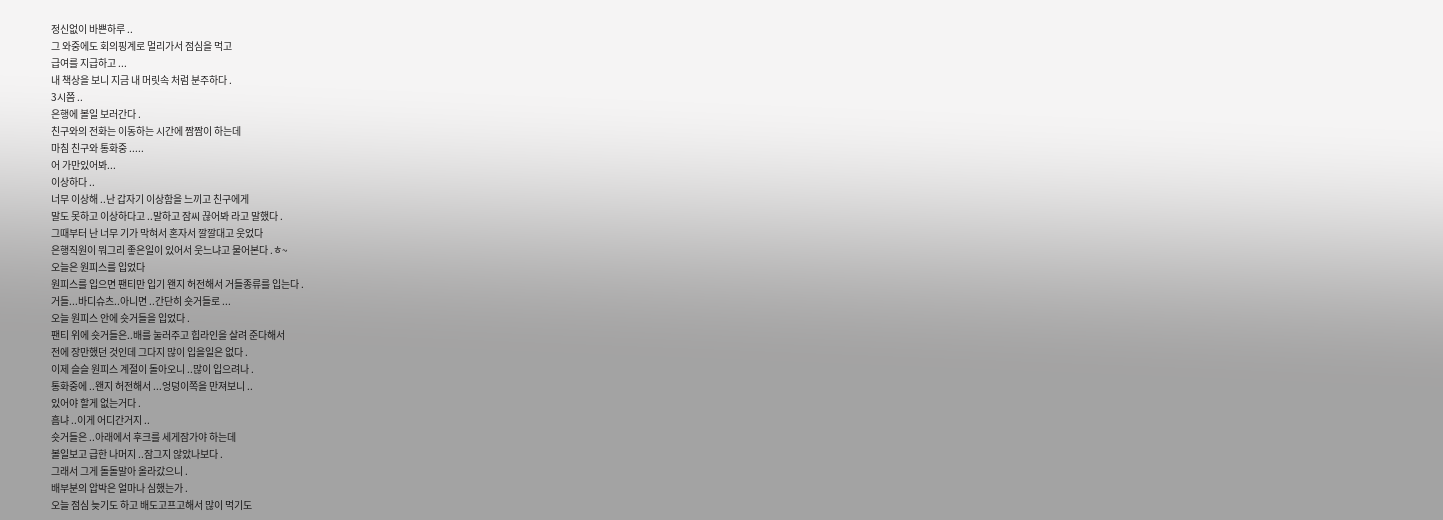정신없이 바쁜하루 ..
그 와중에도 회의핑계로 멀리가서 점심을 먹고
급여를 지급하고 ...
내 책상을 보니 지금 내 머릿속 처럼 분주하다 .
3시쯤 ..
은행에 볼일 보러간다 .
친구와의 전화는 이동하는 시간에 짬짬이 하는데
마침 친구와 통화중 .....
어 가만있어봐...
이상하다 ..
너무 이상해 ..난 갑자기 이상함을 느끼고 친구에게
말도 못하고 이상하다고 ..말하고 잠씨 끊어봐 라고 말했다 .
그때부터 난 너무 기가 막혀서 혼자서 깔깔대고 웃었다
은행직원이 뭐그리 좋은일이 있어서 웃느냐고 물어본다 .ㅎ~
오늘은 원피스를 입었다
원피스를 입으면 팬티만 입기 왠지 허전해서 거들종류를 입는다 .
거들...바디슈츠..아니면 ..간단히 숏거들로 ...
오늘 원피스 안에 숏거들을 입었다 .
팬티 위에 숏거들은..배를 눌러주고 힙라인을 살려 준다해서
전에 장만했던 것인데 그다지 많이 입을일은 없다 .
이제 슬슬 원피스 계절이 돌아오니 ..많이 입으려나 .
통화중에 ..왠지 허전해서 ...엉덩이쪽을 만져보니 ..
있어야 할게 없는거다 .
흠냐 ..이게 어디간거지 ..
숏거들은 ..아래에서 후크를 세게잠가야 하는데
볼일보고 급한 나머지 ..잠그지 않았나보다 .
그래서 그게 돌돌말아 올라갔으니 .
배부분의 압박은 얼마나 심했는가 .
오늘 점심 늦기도 하고 배도고프고해서 많이 먹기도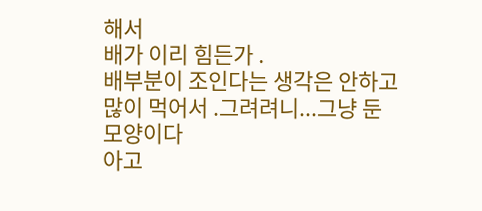해서
배가 이리 힘든가 .
배부분이 조인다는 생각은 안하고 많이 먹어서 .그려려니...그냥 둔 모양이다
아고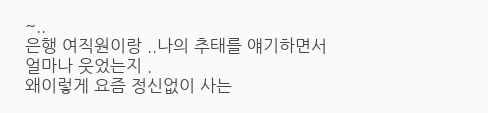~..
은행 여직원이랑 ..나의 추태를 얘기하면서 얼마나 웃었는지 .
왜이렇게 요즘 정신없이 사는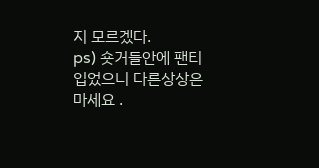지 모르겠다.
ps) 숏거들안에 팬티 입었으니 다른상상은 마세요 .